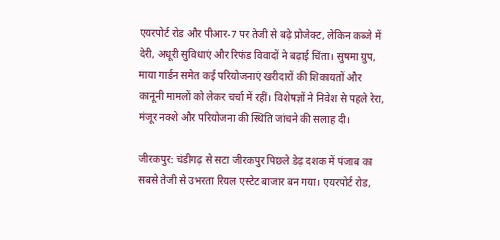एयरपोर्ट रोड और पीआर-7 पर तेजी से बढ़े प्रोजेक्ट, लेकिन कब्जे में देरी, अधूरी सुविधाएं और रिफंड विवादों ने बढ़ाई चिंता। सुषमा ग्रुप, माया गार्डन समेत कई परियोजनाएं खरीदारों की शिकायतों और कानूनी मामलों को लेकर चर्चा में रहीं। विशेषज्ञों ने निवेश से पहले रेरा, मंजूर नक्शे और परियोजना की स्थिति जांचने की सलाह दी।

जीरकपुर: चंडीगढ़ से सटा जीरकपुर पिछले डेढ़ दशक में पंजाब का सबसे तेजी से उभरता रियल एस्टेट बाजार बन गया। एयरपोर्ट रोड,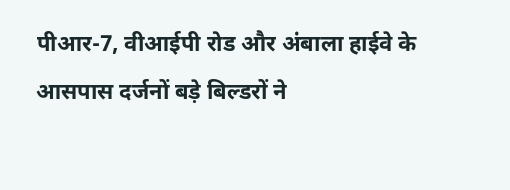पीआर-7, वीआईपी रोड और अंबाला हाईवे के आसपास दर्जनों बड़े बिल्डरों ने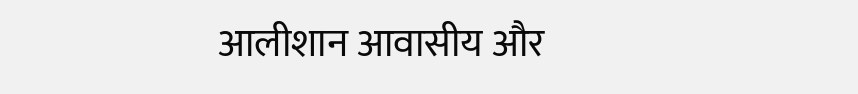आलीशान आवासीय और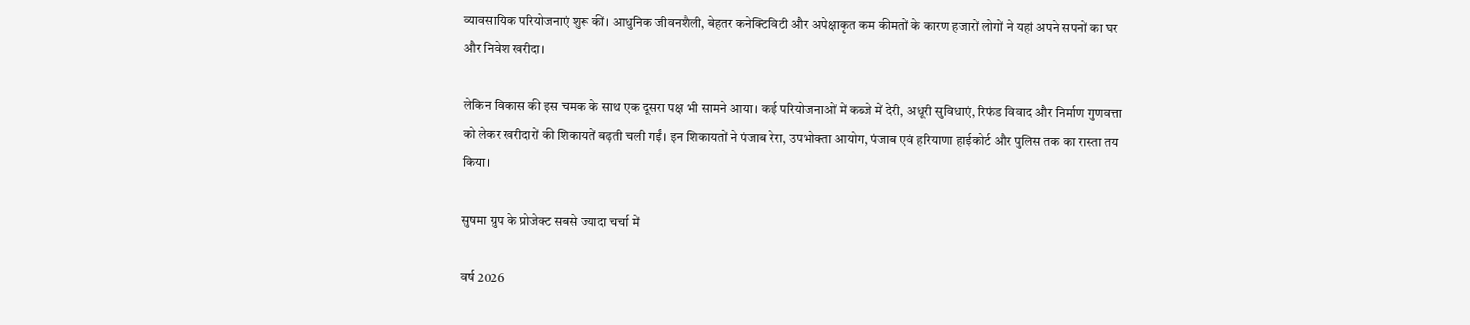व्यावसायिक परियोजनाएं शुरू कीं। आधुनिक जीवनशैली, बेहतर कनेक्टिविटी और अपेक्षाकृत कम कीमतों के कारण हजारों लोगों ने यहां अपने सपनों का घर और निवेश खरीदा।

लेकिन विकास की इस चमक के साथ एक दूसरा पक्ष भी सामने आया। कई परियोजनाओं में कब्जे में देरी, अधूरी सुविधाएं, रिफंड विवाद और निर्माण गुणवत्ता को लेकर खरीदारों की शिकायतें बढ़ती चली गईं। इन शिकायतों ने पंजाब रेरा, उपभोक्ता आयोग, पंजाब एवं हरियाणा हाईकोर्ट और पुलिस तक का रास्ता तय किया।

सुषमा ग्रुप के प्रोजेक्ट सबसे ज्यादा चर्चा में

वर्ष 2026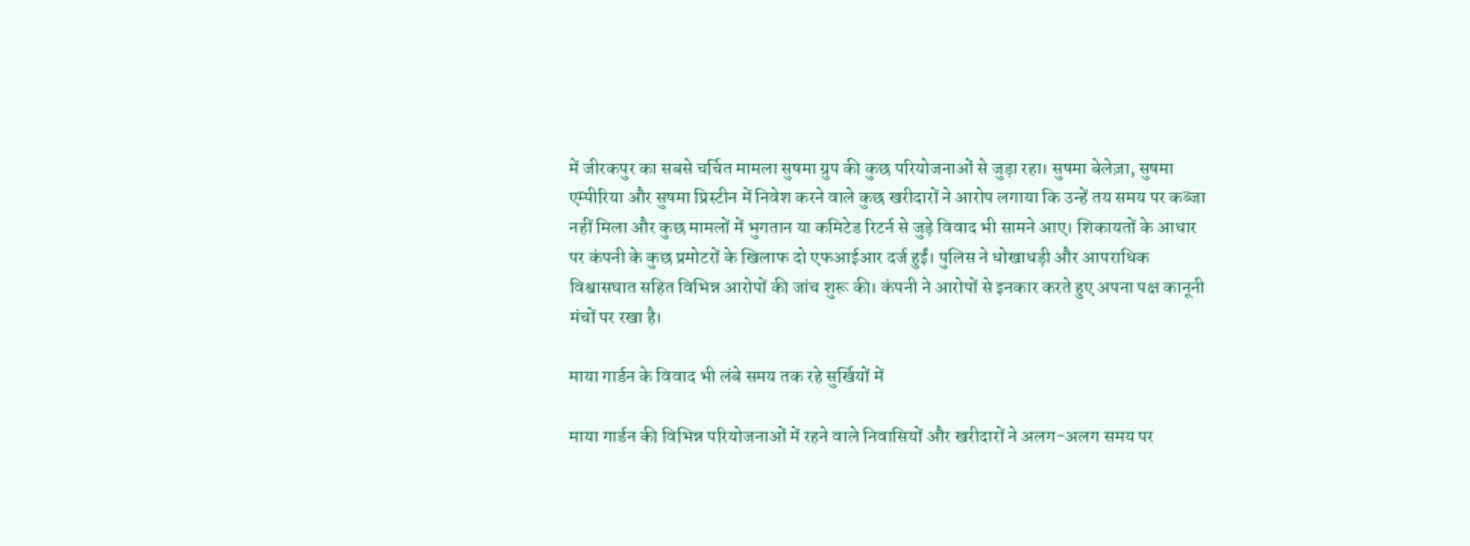में जीरकपुर का सबसे चर्चित मामला सुषमा ग्रुप की कुछ परियोजनाओं से जुड़ा रहा। सुषमा बेलेज़ा, सुषमा एम्पीरिया और सुषमा प्रिस्टीन में निवेश करने वाले कुछ खरीदारों ने आरोप लगाया कि उन्हें तय समय पर कब्जा नहीं मिला और कुछ मामलों में भुगतान या कमिटेड रिटर्न से जुड़े विवाद भी सामने आए। शिकायतों के आधार पर कंपनी के कुछ प्रमोटरों के खिलाफ दो एफआईआर दर्ज हुईं। पुलिस ने धोखाधड़ी और आपराधिक विश्वासघात सहित विभिन्न आरोपों की जांच शुरू की। कंपनी ने आरोपों से इनकार करते हुए अपना पक्ष कानूनी मंचों पर रखा है।

माया गार्डन के विवाद भी लंबे समय तक रहे सुर्खियों में

माया गार्डन की विभिन्न परियोजनाओं में रहने वाले निवासियों और खरीदारों ने अलग-अलग समय पर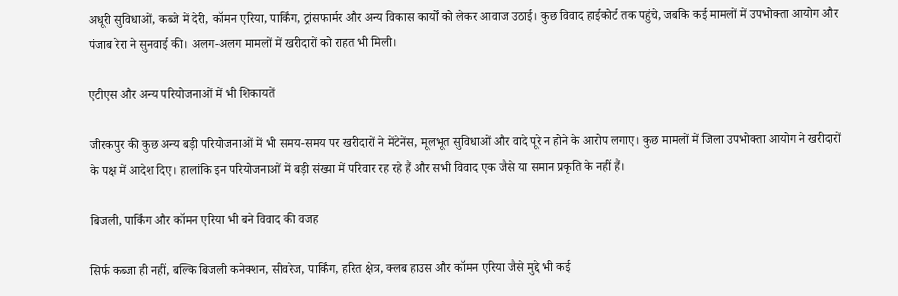अधूरी सुविधाओं, कब्जे में देरी, कॉमन एरिया, पार्किंग, ट्रांसफार्मर और अन्य विकास कार्यों को लेकर आवाज उठाई। कुछ विवाद हाईकोर्ट तक पहुंचे, जबकि कई मामलों में उपभोक्ता आयोग और पंजाब रेरा ने सुनवाई की। अलग-अलग मामलों में खरीदारों को राहत भी मिली।

एटीएस और अन्य परियोजनाओं में भी शिकायतें

जीरकपुर की कुछ अन्य बड़ी परियोजनाओं में भी समय-समय पर खरीदारों ने मेंटेनेंस, मूलभूत सुविधाओं और वादे पूरे न होने के आरोप लगाए। कुछ मामलों में जिला उपभोक्ता आयोग ने खरीदारों के पक्ष में आदेश दिए। हालांकि इन परियोजनाओं में बड़ी संख्या में परिवार रह रहे हैं और सभी विवाद एक जैसे या समान प्रकृति के नहीं हैं।

बिजली, पार्किंग और कॉमन एरिया भी बने विवाद की वजह

सिर्फ कब्जा ही नहीं, बल्कि बिजली कनेक्शन, सीवरेज, पार्किंग, हरित क्षेत्र, क्लब हाउस और कॉमन एरिया जैसे मुद्दे भी कई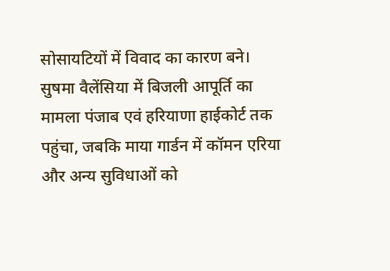सोसायटियों में विवाद का कारण बने। सुषमा वैलेंसिया में बिजली आपूर्ति का मामला पंजाब एवं हरियाणा हाईकोर्ट तक पहुंचा, जबकि माया गार्डन में कॉमन एरिया और अन्य सुविधाओं को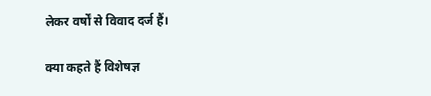लेकर वर्षों से विवाद दर्ज हैं।

क्या कहते हैं विशेषज्ञ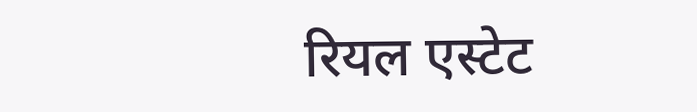रियल एस्टेट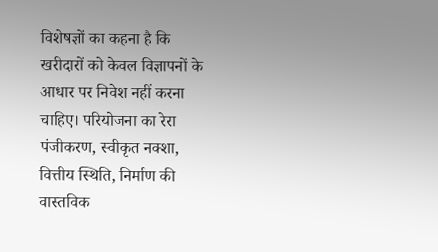विशेषज्ञों का कहना है कि खरीदारों को केवल विज्ञापनों के आधार पर निवेश नहीं करना चाहिए। परियोजना का रेरा पंजीकरण, स्वीकृत नक्शा, वित्तीय स्थिति, निर्माण की वास्तविक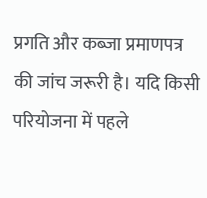प्रगति और कब्जा प्रमाणपत्र की जांच जरूरी है। यदि किसी परियोजना में पहले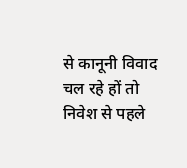से कानूनी विवाद चल रहे हों तो निवेश से पहले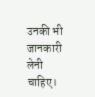उनकी भी जानकारी लेनी चाहिए।